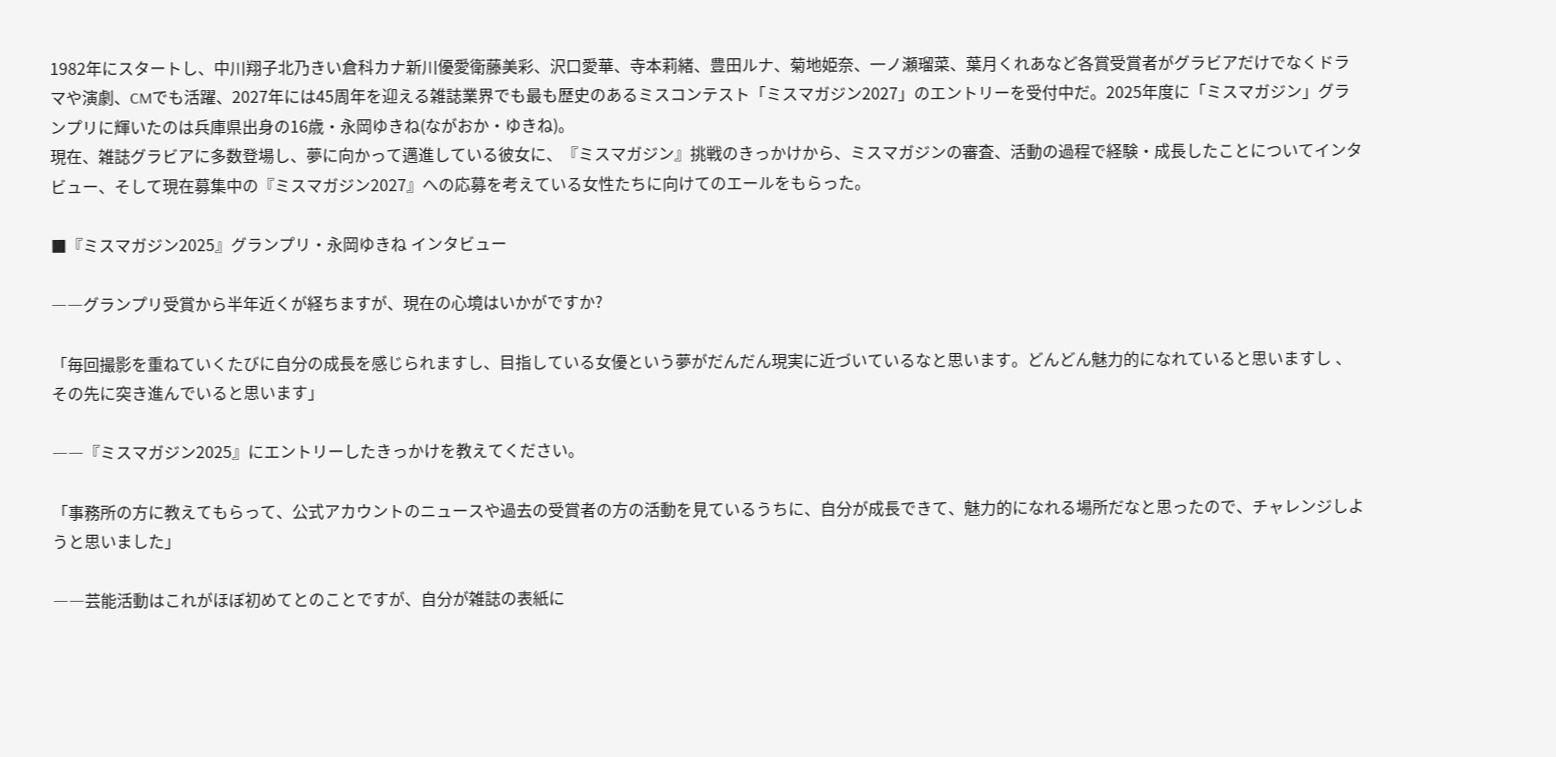1982年にスタートし、中川翔子北乃きい倉科カナ新川優愛衛藤美彩、沢口愛華、寺本莉緒、豊田ルナ、菊地姫奈、一ノ瀬瑠菜、葉月くれあなど各賞受賞者がグラビアだけでなくドラマや演劇、CMでも活躍、2027年には45周年を迎える雑誌業界でも最も歴史のあるミスコンテスト「ミスマガジン2027」のエントリーを受付中だ。2025年度に「ミスマガジン」グランプリに輝いたのは兵庫県出身の16歳・永岡ゆきね(ながおか・ゆきね)。
現在、雑誌グラビアに多数登場し、夢に向かって邁進している彼女に、『ミスマガジン』挑戦のきっかけから、ミスマガジンの審査、活動の過程で経験・成長したことについてインタビュー、そして現在募集中の『ミスマガジン2027』への応募を考えている女性たちに向けてのエールをもらった。

■『ミスマガジン2025』グランプリ・永岡ゆきね インタビュー

――グランプリ受賞から半年近くが経ちますが、現在の心境はいかがですか?

「毎回撮影を重ねていくたびに自分の成長を感じられますし、目指している女優という夢がだんだん現実に近づいているなと思います。どんどん魅力的になれていると思いますし 、その先に突き進んでいると思います」

――『ミスマガジン2025』にエントリーしたきっかけを教えてください。

「事務所の方に教えてもらって、公式アカウントのニュースや過去の受賞者の方の活動を見ているうちに、自分が成長できて、魅力的になれる場所だなと思ったので、チャレンジしようと思いました」

――芸能活動はこれがほぼ初めてとのことですが、自分が雑誌の表紙に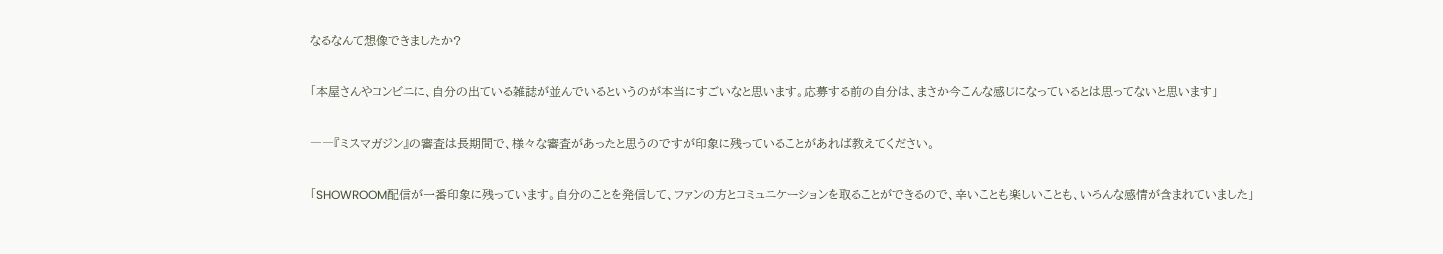なるなんて想像できましたか?

「本屋さんやコンビニに、自分の出ている雑誌が並んでいるというのが本当にすごいなと思います。応募する前の自分は、まさか今こんな感じになっているとは思ってないと思います」

――『ミスマガジン』の審査は長期間で、様々な審査があったと思うのですが印象に残っていることがあれば教えてください。

「SHOWROOM配信が一番印象に残っています。自分のことを発信して、ファンの方とコミュニケーションを取ることができるので、辛いことも楽しいことも、いろんな感情が含まれていました」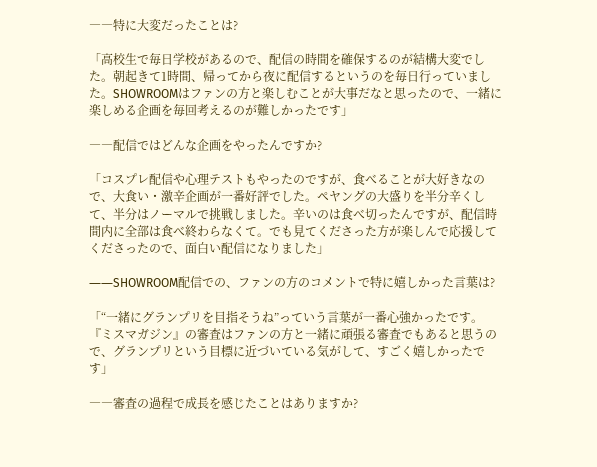――特に大変だったことは?

「高校生で毎日学校があるので、配信の時間を確保するのが結構大変でした。朝起きて1時間、帰ってから夜に配信するというのを毎日行っていました。SHOWROOMはファンの方と楽しむことが大事だなと思ったので、一緒に楽しめる企画を毎回考えるのが難しかったです」

――配信ではどんな企画をやったんですか?

「コスプレ配信や心理テストもやったのですが、食べることが大好きなので、大食い・激辛企画が一番好評でした。ペヤングの大盛りを半分辛くして、半分はノーマルで挑戦しました。辛いのは食べ切ったんですが、配信時間内に全部は食べ終わらなくて。でも見てくださった方が楽しんで応援してくださったので、面白い配信になりました」

――SHOWROOM配信での、ファンの方のコメントで特に嬉しかった言葉は?

「“一緒にグランプリを目指そうね”っていう言葉が一番心強かったです。
『ミスマガジン』の審査はファンの方と一緒に頑張る審査でもあると思うので、グランプリという目標に近づいている気がして、すごく嬉しかったです」

――審査の過程で成長を感じたことはありますか?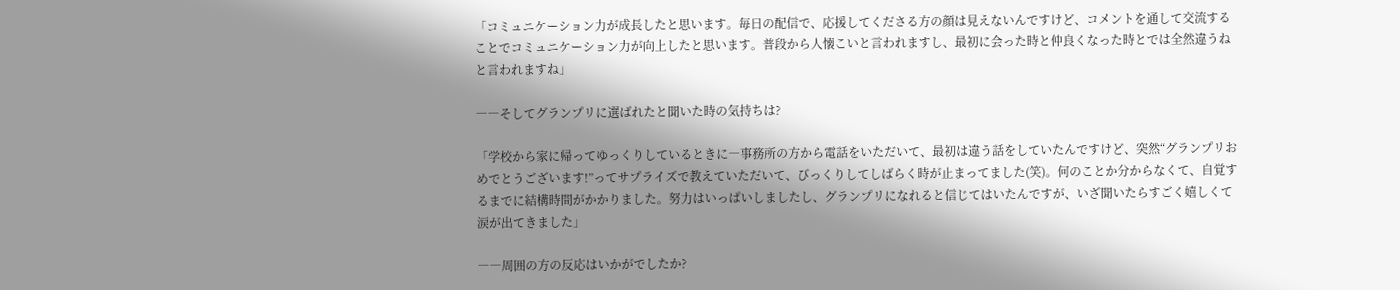「コミュニケーション力が成長したと思います。毎日の配信で、応援してくださる方の顔は見えないんですけど、コメントを通して交流することでコミュニケーション力が向上したと思います。普段から人懐こいと言われますし、最初に会った時と仲良くなった時とでは全然違うねと言われますね」

――そしてグランプリに選ばれたと聞いた時の気持ちは?

「学校から家に帰ってゆっくりしているときに―事務所の方から電話をいただいて、最初は違う話をしていたんですけど、突然“グランプリおめでとうございます!”ってサプライズで教えていただいて、びっくりしてしばらく時が止まってました(笑)。何のことか分からなくて、自覚するまでに結構時間がかかりました。努力はいっぱいしましたし、グランプリになれると信じてはいたんですが、いざ聞いたらすごく嬉しくて涙が出てきました」

――周囲の方の反応はいかがでしたか?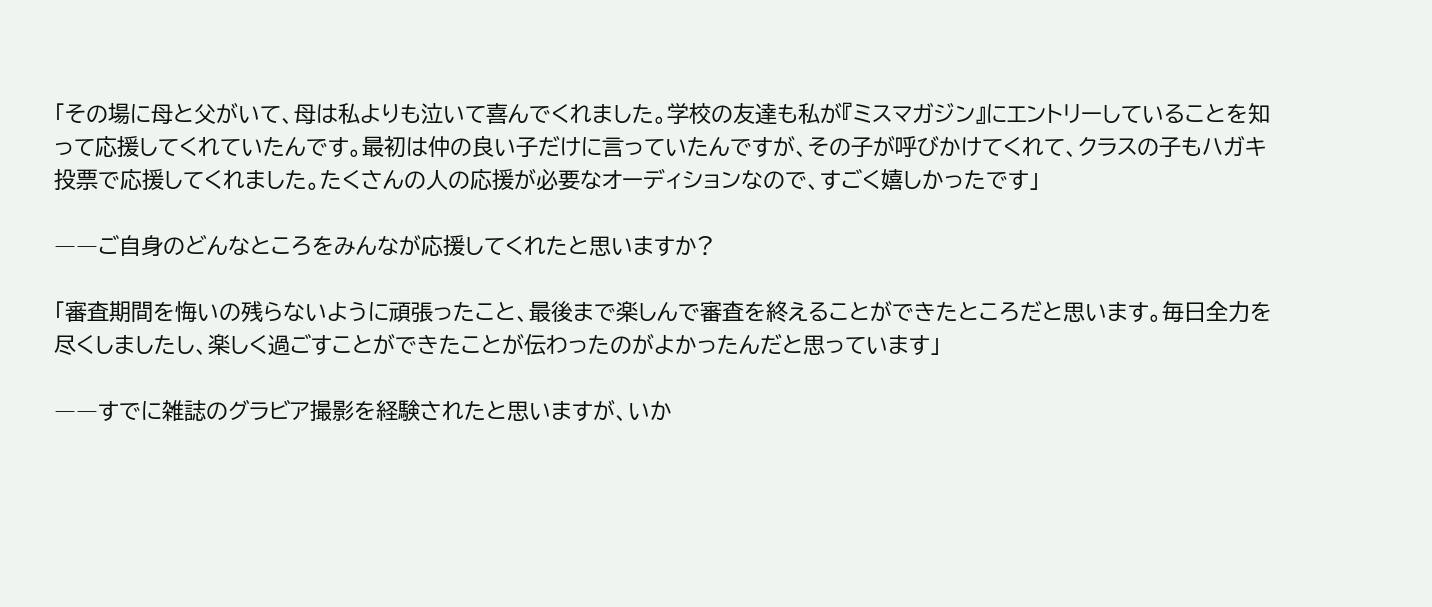「その場に母と父がいて、母は私よりも泣いて喜んでくれました。学校の友達も私が『ミスマガジン』にエントリーしていることを知って応援してくれていたんです。最初は仲の良い子だけに言っていたんですが、その子が呼びかけてくれて、クラスの子もハガキ投票で応援してくれました。たくさんの人の応援が必要なオーディションなので、すごく嬉しかったです」

――ご自身のどんなところをみんなが応援してくれたと思いますか?

「審査期間を悔いの残らないように頑張ったこと、最後まで楽しんで審査を終えることができたところだと思います。毎日全力を尽くしましたし、楽しく過ごすことができたことが伝わったのがよかったんだと思っています」

――すでに雑誌のグラビア撮影を経験されたと思いますが、いか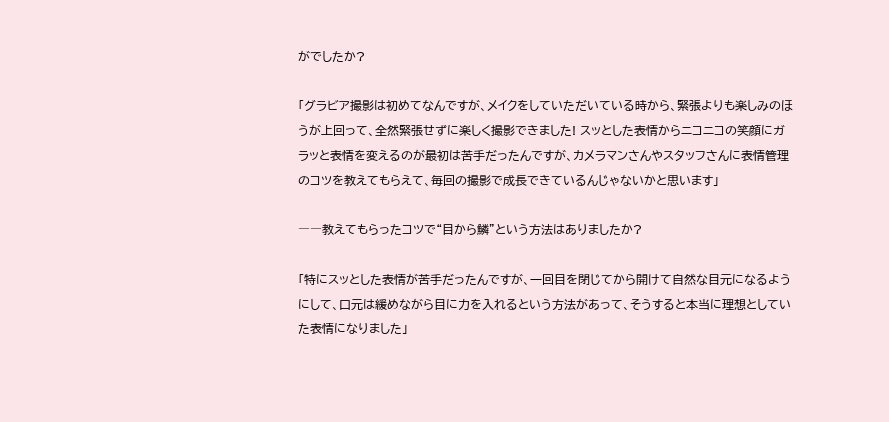がでしたか?

「グラビア撮影は初めてなんですが、メイクをしていただいている時から、緊張よりも楽しみのほうが上回って、全然緊張せずに楽しく撮影できました! スッとした表情からニコニコの笑顔にガラッと表情を変えるのが最初は苦手だったんですが、カメラマンさんやスタッフさんに表情管理のコツを教えてもらえて、毎回の撮影で成長できているんじゃないかと思います」

――教えてもらったコツで“目から鱗”という方法はありましたか?

「特にスッとした表情が苦手だったんですが、一回目を閉じてから開けて自然な目元になるようにして、口元は緩めながら目に力を入れるという方法があって、そうすると本当に理想としていた表情になりました」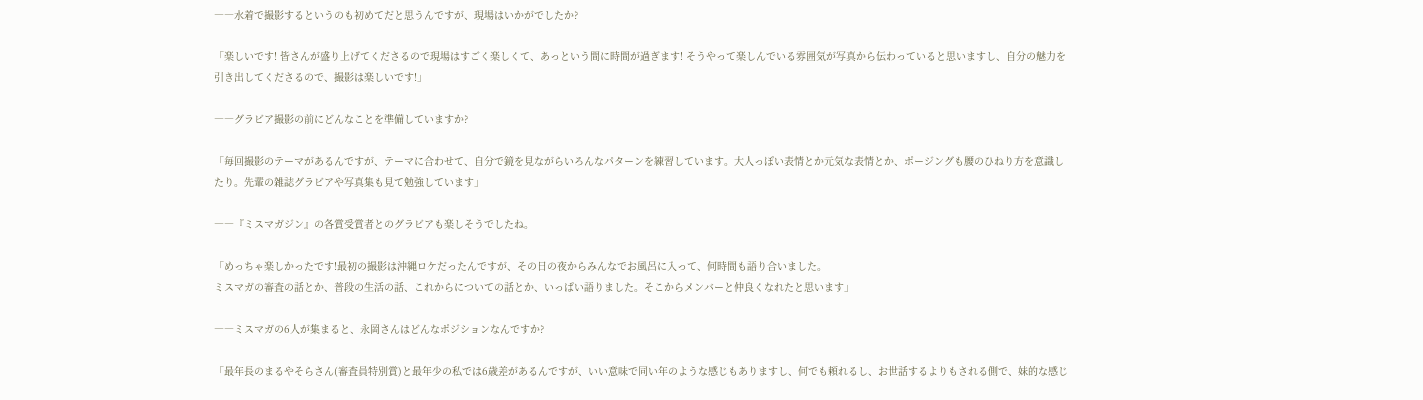――水着で撮影するというのも初めてだと思うんですが、現場はいかがでしたか?

「楽しいです! 皆さんが盛り上げてくださるので現場はすごく楽しくて、あっという間に時間が過ぎます! そうやって楽しんでいる雰囲気が写真から伝わっていると思いますし、自分の魅力を引き出してくださるので、撮影は楽しいです!」

――グラビア撮影の前にどんなことを準備していますか?

「毎回撮影のテーマがあるんですが、テーマに合わせて、自分で鏡を見ながらいろんなパターンを練習しています。大人っぽい表情とか元気な表情とか、ポージングも腰のひねり方を意識したり。先輩の雑誌グラビアや写真集も見て勉強しています」

――『ミスマガジン』の各賞受賞者とのグラビアも楽しそうでしたね。

「めっちゃ楽しかったです!最初の撮影は沖縄ロケだったんですが、その日の夜からみんなでお風呂に入って、何時間も語り合いました。
ミスマガの審査の話とか、普段の生活の話、これからについての話とか、いっぱい語りました。そこからメンバーと仲良くなれたと思います」

――ミスマガの6人が集まると、永岡さんはどんなポジションなんですか?

「最年長のまるやそらさん(審査員特別賞)と最年少の私では6歳差があるんですが、いい意味で同い年のような感じもありますし、何でも頼れるし、お世話するよりもされる側で、妹的な感じ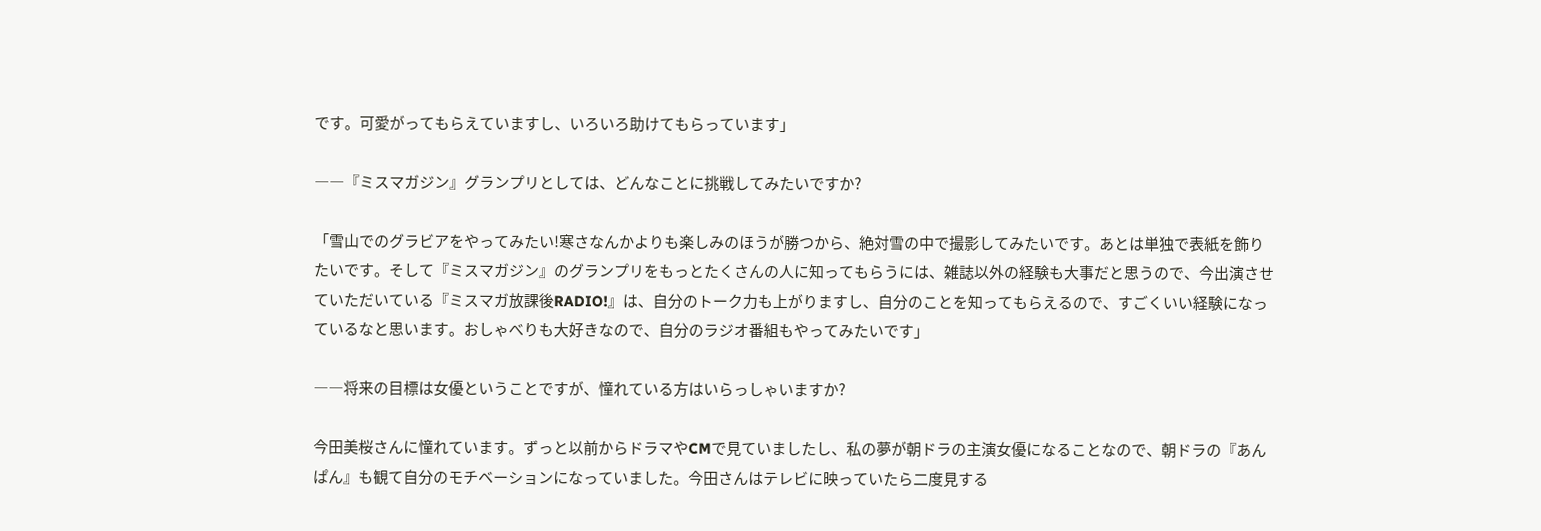です。可愛がってもらえていますし、いろいろ助けてもらっています」

――『ミスマガジン』グランプリとしては、どんなことに挑戦してみたいですか?

「雪山でのグラビアをやってみたい!寒さなんかよりも楽しみのほうが勝つから、絶対雪の中で撮影してみたいです。あとは単独で表紙を飾りたいです。そして『ミスマガジン』のグランプリをもっとたくさんの人に知ってもらうには、雑誌以外の経験も大事だと思うので、今出演させていただいている『ミスマガ放課後RADIO!』は、自分のトーク力も上がりますし、自分のことを知ってもらえるので、すごくいい経験になっているなと思います。おしゃべりも大好きなので、自分のラジオ番組もやってみたいです」

――将来の目標は女優ということですが、憧れている方はいらっしゃいますか?

今田美桜さんに憧れています。ずっと以前からドラマやCMで見ていましたし、私の夢が朝ドラの主演女優になることなので、朝ドラの『あんぱん』も観て自分のモチベーションになっていました。今田さんはテレビに映っていたら二度見する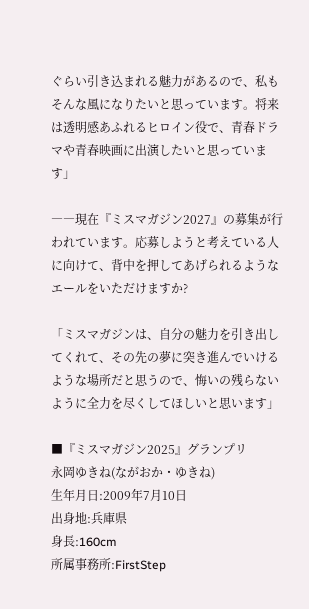ぐらい引き込まれる魅力があるので、私もそんな風になりたいと思っています。将来は透明感あふれるヒロイン役で、青春ドラマや青春映画に出演したいと思っています」

――現在『ミスマガジン2027』の募集が行われています。応募しようと考えている人に向けて、背中を押してあげられるようなエールをいただけますか?

「ミスマガジンは、自分の魅力を引き出してくれて、その先の夢に突き進んでいけるような場所だと思うので、悔いの残らないように全力を尽くしてほしいと思います」

■『ミスマガジン2025』グランプリ
永岡ゆきね(ながおか・ゆきね)
生年月日:2009年7月10日
出身地:兵庫県
身長:160cm
所属事務所:FirstStep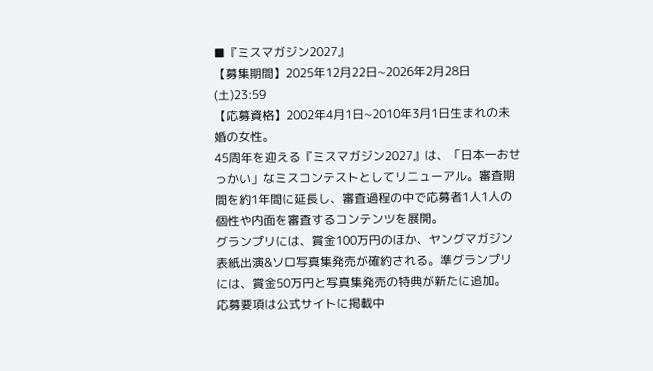■『ミスマガジン2027』
【募集期間】2025年12月22日~2026年2月28日(土)23:59
【応募資格】2002年4月1日~2010年3月1日生まれの未婚の女性。
45周年を迎える『ミスマガジン2027』は、「日本一おせっかい」なミスコンテストとしてリニューアル。審査期間を約1年間に延長し、審査過程の中で応募者1人1人の個性や内面を審査するコンテンツを展開。
グランプリには、賞金100万円のほか、ヤングマガジン表紙出演&ソロ写真集発売が確約される。準グランプリには、賞金50万円と写真集発売の特典が新たに追加。
応募要項は公式サイトに掲載中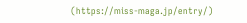(https://miss-maga.jp/entry/)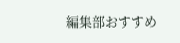編集部おすすめ